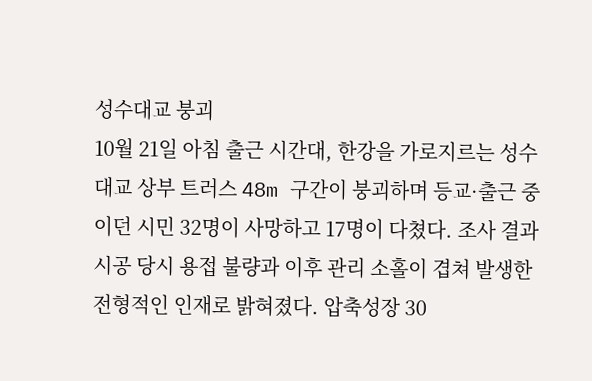성수대교 붕괴
10월 21일 아침 출근 시간대, 한강을 가로지르는 성수대교 상부 트러스 48m 구간이 붕괴하며 등교·출근 중이던 시민 32명이 사망하고 17명이 다쳤다. 조사 결과 시공 당시 용접 불량과 이후 관리 소홀이 겹쳐 발생한 전형적인 인재로 밝혀졌다. 압축성장 30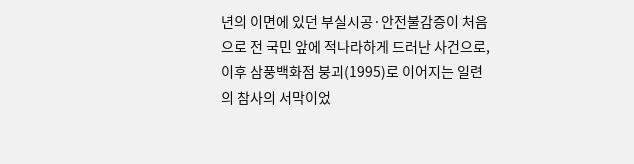년의 이면에 있던 부실시공·안전불감증이 처음으로 전 국민 앞에 적나라하게 드러난 사건으로, 이후 삼풍백화점 붕괴(1995)로 이어지는 일련의 참사의 서막이었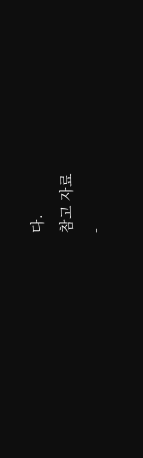다.
참고 자료
-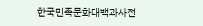한국민족문화대백과사전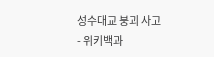성수대교 붕괴 사고
- 위키백과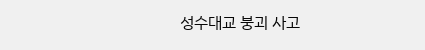성수대교 붕괴 사고